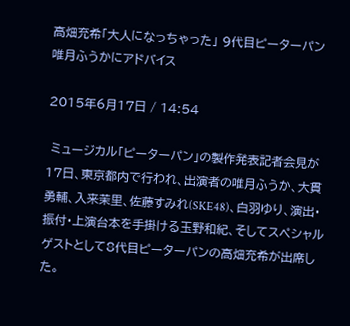高畑充希「大人になっちゃった」 9代目ピーターパン唯月ふうかにアドバイス

2015年6月17日 / 14:54

 ミュージカル「ピーターパン」の製作発表記者会見が17日、東京都内で行われ、出演者の唯月ふうか、大貫勇輔、入来茉里、佐藤すみれ(SKE48)、白羽ゆり、演出・振付・上演台本を手掛ける玉野和紀、そしてスペシャルゲストとして8代目ピーターパンの高畑充希が出席した。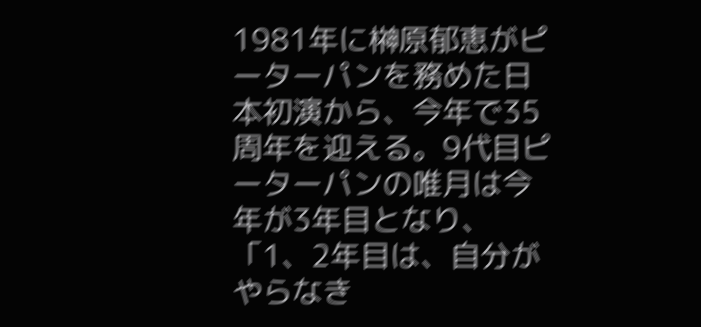1981年に榊原郁恵がピーターパンを務めた日本初演から、今年で35周年を迎える。9代目ピーターパンの唯月は今年が3年目となり、「1、2年目は、自分がやらなき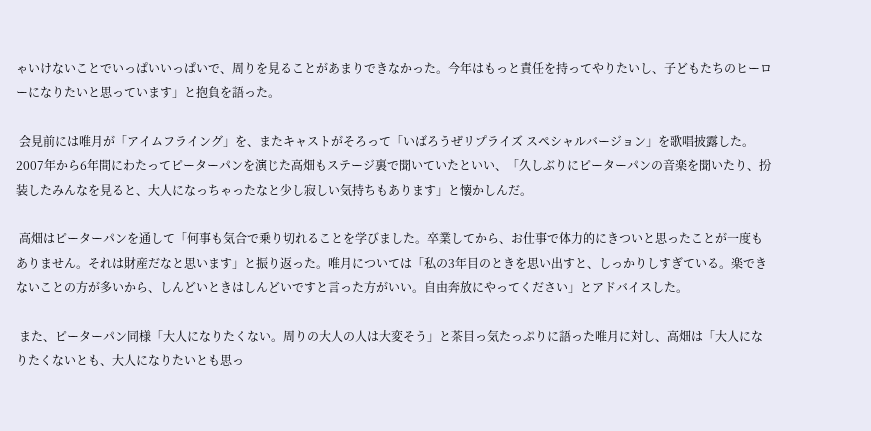ゃいけないことでいっぱいいっぱいで、周りを見ることがあまりできなかった。今年はもっと責任を持ってやりたいし、子どもたちのヒーローになりたいと思っています」と抱負を語った。

 会見前には唯月が「アイムフライング」を、またキャストがそろって「いばろうぜリプライズ スペシャルバージョン」を歌唱披露した。2007年から6年間にわたってピーターパンを演じた高畑もステージ裏で聞いていたといい、「久しぶりにピーターパンの音楽を聞いたり、扮装したみんなを見ると、大人になっちゃったなと少し寂しい気持ちもあります」と懐かしんだ。

 高畑はピーターパンを通して「何事も気合で乗り切れることを学びました。卒業してから、お仕事で体力的にきついと思ったことが一度もありません。それは財産だなと思います」と振り返った。唯月については「私の3年目のときを思い出すと、しっかりしすぎている。楽できないことの方が多いから、しんどいときはしんどいですと言った方がいい。自由奔放にやってください」とアドバイスした。

 また、ピーターパン同様「大人になりたくない。周りの大人の人は大変そう」と茶目っ気たっぷりに語った唯月に対し、高畑は「大人になりたくないとも、大人になりたいとも思っ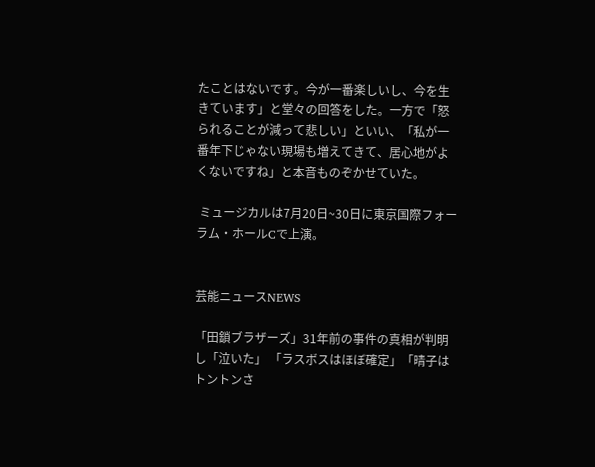たことはないです。今が一番楽しいし、今を生きています」と堂々の回答をした。一方で「怒られることが減って悲しい」といい、「私が一番年下じゃない現場も増えてきて、居心地がよくないですね」と本音ものぞかせていた。

 ミュージカルは7月20日~30日に東京国際フォーラム・ホールCで上演。


芸能ニュースNEWS

「田鎖ブラザーズ」31年前の事件の真相が判明し「泣いた」 「ラスボスはほぼ確定」「晴子はトントンさ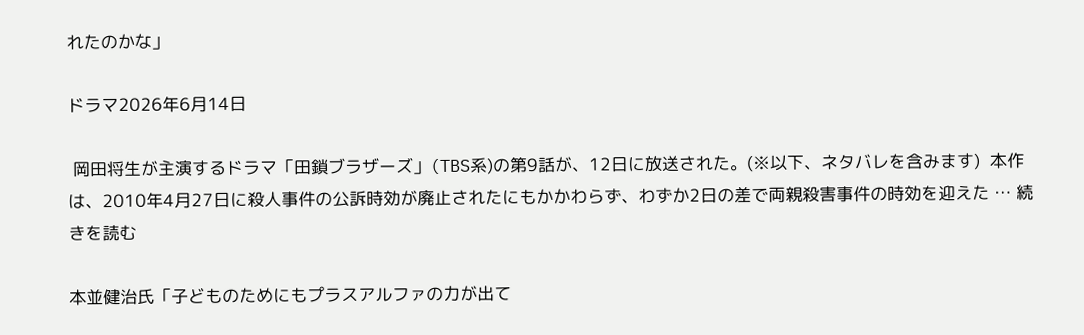れたのかな」

ドラマ2026年6月14日

 岡田将生が主演するドラマ「田鎖ブラザーズ」(TBS系)の第9話が、12日に放送された。(※以下、ネタバレを含みます)  本作は、2010年4月27日に殺人事件の公訴時効が廃止されたにもかかわらず、わずか2日の差で両親殺害事件の時効を迎えた … 続きを読む

本並健治氏「子どものためにもプラスアルファの力が出て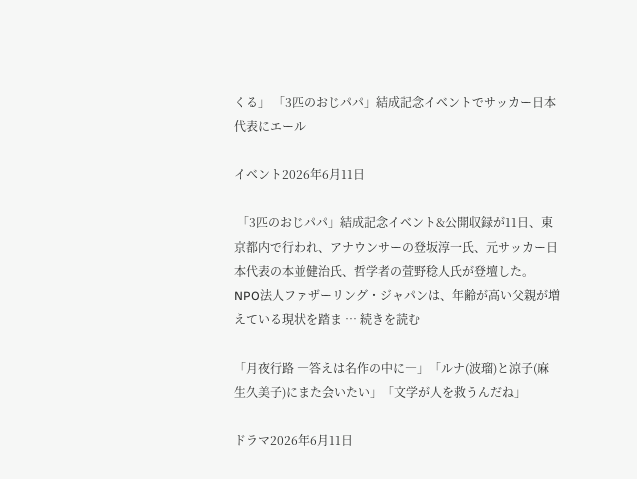くる」 「3匹のおじパパ」結成記念イベントでサッカー日本代表にエール

イベント2026年6月11日

 「3匹のおじパパ」結成記念イベント&公開収録が11日、東京都内で行われ、アナウンサーの登坂淳一氏、元サッカー日本代表の本並健治氏、哲学者の萱野稔人氏が登壇した。  NPO法人ファザーリング・ジャパンは、年齢が高い父親が増えている現状を踏ま … 続きを読む

「月夜行路 ―答えは名作の中に―」「ルナ(波瑠)と涼子(麻生久美子)にまた会いたい」「文学が人を救うんだね」

ドラマ2026年6月11日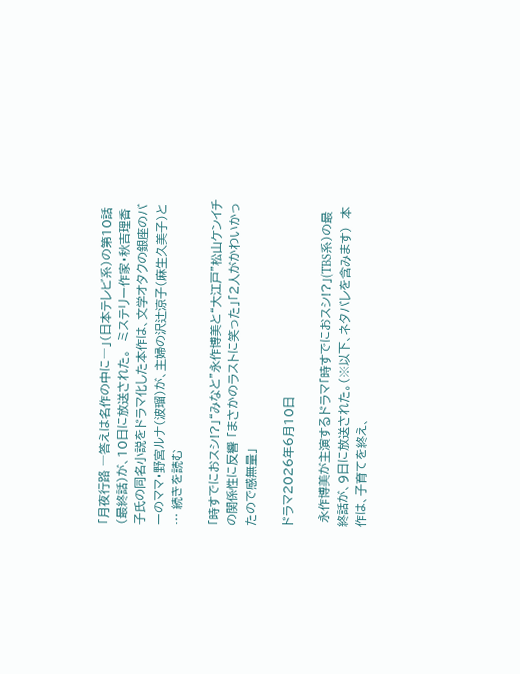「月夜行路 ―答えは名作の中に―」(日本テレビ系)の第10話(最終話)が、10日に放送された。  ミステリー作家・秋吉理香子氏の同名小説をドラマ化した本作は、文学オタクの銀座のバーのママ・野宮ルナ(波瑠)が、主婦の沢辻涼子(麻生久美子)と … 続きを読む

「時すでにおスシ!?」“みなと”永作博美と“大江戸”松山ケンイチの関係性に反響 「まさかのラストに笑った」「2人がかわいかったので感無量」

ドラマ2026年6月10日

 永作博美が主演するドラマ「時すでにおスシ!?」(TBS系)の最終話が、9日に放送された。(※以下、ネタバレを含みます)  本作は、子育てを終え、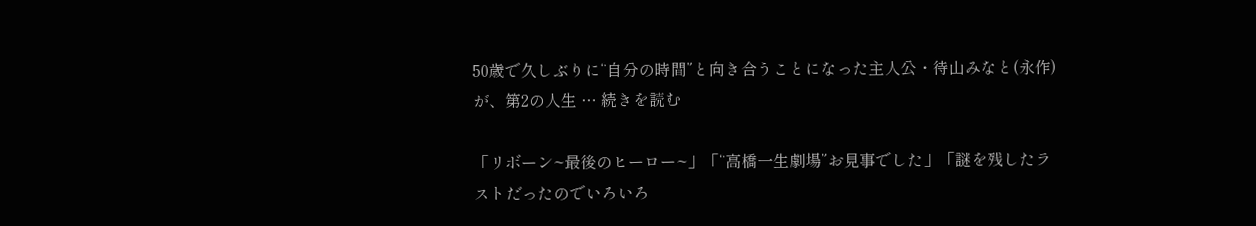50歳で久しぶりに“自分の時間”と向き合うことになった主人公・待山みなと(永作)が、第2の人生 … 続きを読む

「リボーン~最後のヒーロー~」「“高橋一生劇場”お見事でした」「謎を残したラストだったのでいろいろ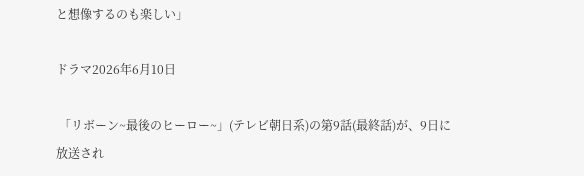と想像するのも楽しい」

ドラマ2026年6月10日

 「リボーン~最後のヒーロー~」(テレビ朝日系)の第9話(最終話)が、9日に放送され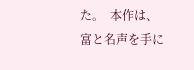た。  本作は、富と名声を手に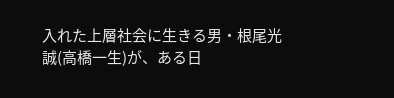入れた上層社会に生きる男・根尾光誠(高橋一生)が、ある日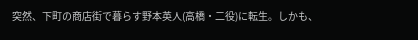突然、下町の商店街で暮らす野本英人(高橋・二役)に転生。しかも、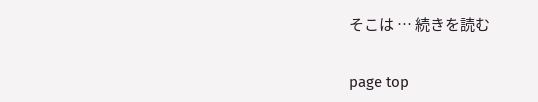そこは … 続きを読む

page top